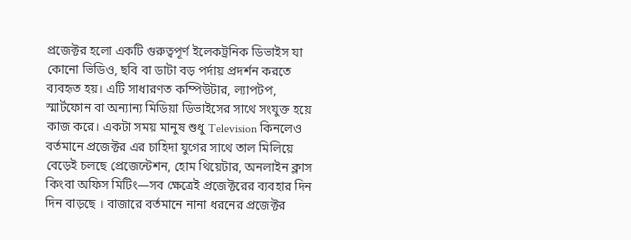প্রজেক্টর হলো একটি গুরুত্বপূর্ণ ইলেকট্রনিক ডিভাইস যা কোনো ভিডিও, ছবি বা ডাটা বড় পর্দায় প্রদর্শন করতে ব্যবহৃত হয়। এটি সাধারণত কম্পিউটার, ল্যাপটপ, স্মার্টফোন বা অন্যান্য মিডিয়া ডিভাইসের সাথে সংযুক্ত হয়ে কাজ করে। একটা সময় মানুষ শুধু Television কিনলেও বর্তমানে প্রজেক্টর এর চাহিদা যুগের সাথে তাল মিলিয়ে বেড়েই চলছে প্রেজেন্টেশন, হোম থিয়েটার, অনলাইন ক্লাস কিংবা অফিস মিটিং—সব ক্ষেত্রেই প্রজেক্টরের ব্যবহার দিন দিন বাড়ছে । বাজারে বর্তমানে নানা ধরনের প্রজেক্টর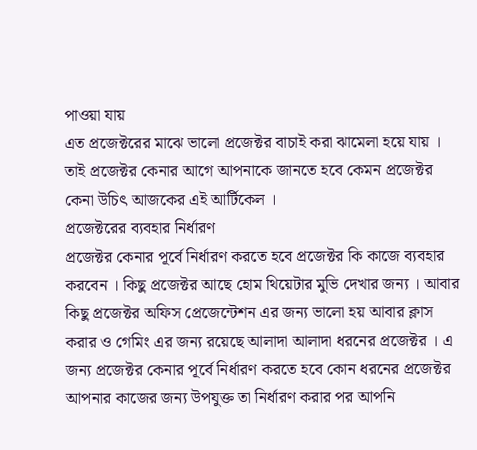পাওয়া যায়
এত প্রজেক্টরের মাঝে ভালো প্রজেক্টর বাচাই করা ঝামেলা হয়ে যায় । তাই প্রজেক্টর কেনার আগে আপনাকে জানতে হবে কেমন প্রজেক্টর কেনা উচিৎ আজকের এই আর্টিকেল ।
প্রজেক্টরের ব্যবহার নির্ধারণ
প্রজেক্টর কেনার পূর্বে নির্ধারণ করতে হবে প্রজেক্টর কি কাজে ব্যবহার করবেন । কিছু প্রজেক্টর আছে হোম থিয়েটার মুভি দেখার জন্য । আবার কিছু প্রজেক্টর অফিস প্রেজেন্টেশন এর জন্য ভালো হয় আবার ক্লাস করার ও গেমিং এর জন্য রয়েছে আলাদা আলাদা ধরনের প্রজেক্টর । এ জন্য প্রজেক্টর কেনার পূর্বে নির্ধারণ করতে হবে কোন ধরনের প্রজেক্টর আপনার কাজের জন্য উপযুক্ত তা নির্ধারণ করার পর আপনি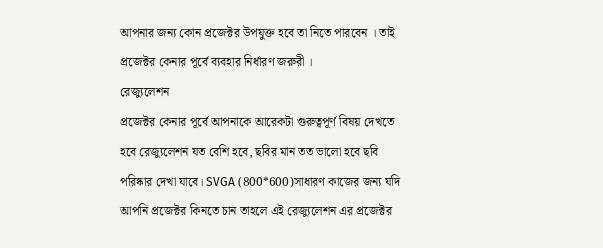আপনার জন্য কোন প্রজেক্টর উপযুক্ত হবে তা নিতে পারবেন । তাই প্রজেক্টর কেনার পূর্বে ব্যবহার নির্ধারণ জরুরী ।
রেজ্যুলেশন
প্রজেক্টর কেনার পূর্বে আপনাকে আরেকটা গুরুত্বপূর্ণ বিষয় দেখতে হবে রেজ্যুলেশন যত বেশি হবে, ছবির মান তত ভালো হবে ছবি পরিষ্কার দেখা যাবে। SVGA (800*600)সাধারণ কাজের জন্য যদি আপনি প্রজেক্টর কিনতে চান তাহলে এই রেজ্যুলেশন এর প্রজেক্টর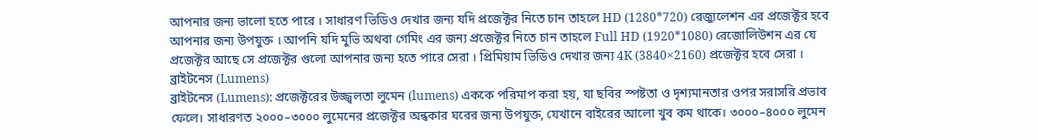আপনার জন্য ভালো হতে পারে । সাধারণ ভিডিও দেখার জন্য যদি প্রজেক্টর নিতে চান তাহলে HD (1280*720) রেজ্যুলেশন এর প্রজেক্টর হবে আপনার জন্য উপযুক্ত । আপনি যদি মুভি অথবা গেমিং এর জন্য প্রজেক্টর নিতে চান তাহলে Full HD (1920*1080) রেজোলিউশন এর যে প্রজেক্টর আছে সে প্রজেক্টর গুলো আপনার জন্য হতে পারে সেরা । প্রিমিয়াম ভিডিও দেখার জন্য 4K (3840×2160) প্রজেক্টর হবে সেরা ।
ব্রাইটনেস (Lumens)
ব্রাইটনেস (Lumens): প্রজেক্টরের উজ্জ্বলতা লুমেন (lumens) এককে পরিমাপ করা হয়, যা ছবির স্পষ্টতা ও দৃশ্যমানতার ওপর সরাসরি প্রভাব ফেলে। সাধারণত ২০০০–৩০০০ লুমেনের প্রজেক্টর অন্ধকার ঘরের জন্য উপযুক্ত, যেখানে বাইরের আলো খুব কম থাকে। ৩০০০–৪০০০ লুমেন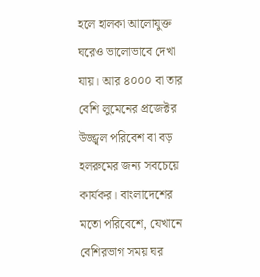হলে হালকা আলোযুক্ত ঘরেও ভালোভাবে দেখা যায়। আর ৪০০০ বা তার বেশি লুমেনের প্রজেক্টর উজ্জ্বল পরিবেশ বা বড় হলরুমের জন্য সবচেয়ে কার্যকর। বাংলাদেশের মতো পরিবেশে, যেখানে বেশিরভাগ সময় ঘর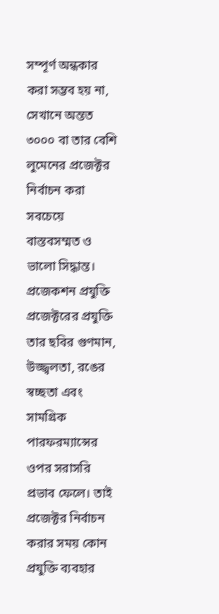সম্পূর্ণ অন্ধকার করা সম্ভব হয় না, সেখানে অন্তত ৩০০০ বা তার বেশি লুমেনের প্রজেক্টর নির্বাচন করা সবচেয়ে বাস্তবসম্মত ও ভালো সিদ্ধান্ত।
প্রজেকশন প্রযুক্তি
প্রজেক্টরের প্রযুক্তি তার ছবির গুণমান, উজ্জ্বলতা, রঙের স্বচ্ছতা এবং সামগ্রিক পারফরম্যান্সের ওপর সরাসরি প্রভাব ফেলে। তাই প্রজেক্টর নির্বাচন করার সময় কোন প্রযুক্তি ব্যবহার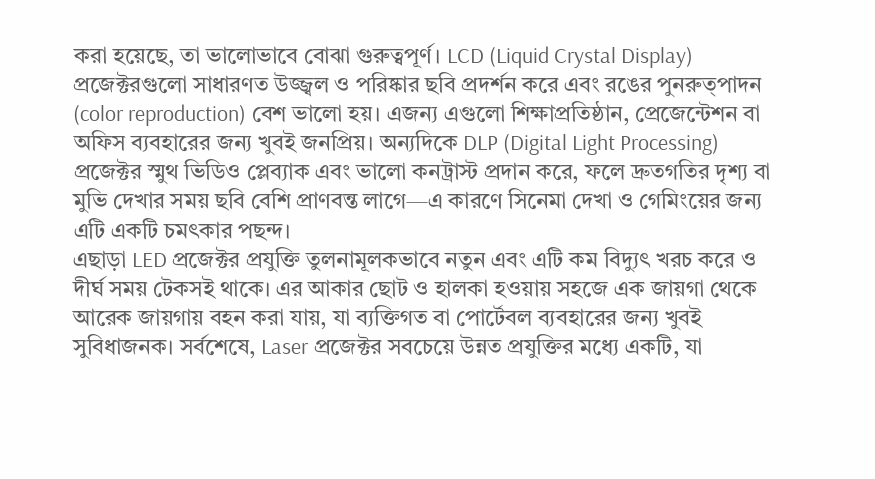করা হয়েছে, তা ভালোভাবে বোঝা গুরুত্বপূর্ণ। LCD (Liquid Crystal Display) প্রজেক্টরগুলো সাধারণত উজ্জ্বল ও পরিষ্কার ছবি প্রদর্শন করে এবং রঙের পুনরুত্পাদন (color reproduction) বেশ ভালো হয়। এজন্য এগুলো শিক্ষাপ্রতিষ্ঠান, প্রেজেন্টেশন বা অফিস ব্যবহারের জন্য খুবই জনপ্রিয়। অন্যদিকে DLP (Digital Light Processing) প্রজেক্টর স্মুথ ভিডিও প্লেব্যাক এবং ভালো কনট্রাস্ট প্রদান করে, ফলে দ্রুতগতির দৃশ্য বা মুভি দেখার সময় ছবি বেশি প্রাণবন্ত লাগে—এ কারণে সিনেমা দেখা ও গেমিংয়ের জন্য এটি একটি চমৎকার পছন্দ।
এছাড়া LED প্রজেক্টর প্রযুক্তি তুলনামূলকভাবে নতুন এবং এটি কম বিদ্যুৎ খরচ করে ও দীর্ঘ সময় টেকসই থাকে। এর আকার ছোট ও হালকা হওয়ায় সহজে এক জায়গা থেকে আরেক জায়গায় বহন করা যায়, যা ব্যক্তিগত বা পোর্টেবল ব্যবহারের জন্য খুবই সুবিধাজনক। সর্বশেষে, Laser প্রজেক্টর সবচেয়ে উন্নত প্রযুক্তির মধ্যে একটি, যা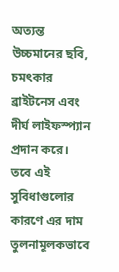অত্যন্ত উচ্চমানের ছবি, চমৎকার ব্রাইটনেস এবং দীর্ঘ লাইফস্প্যান প্রদান করে। তবে এই সুবিধাগুলোর কারণে এর দাম তুলনামূলকভাবে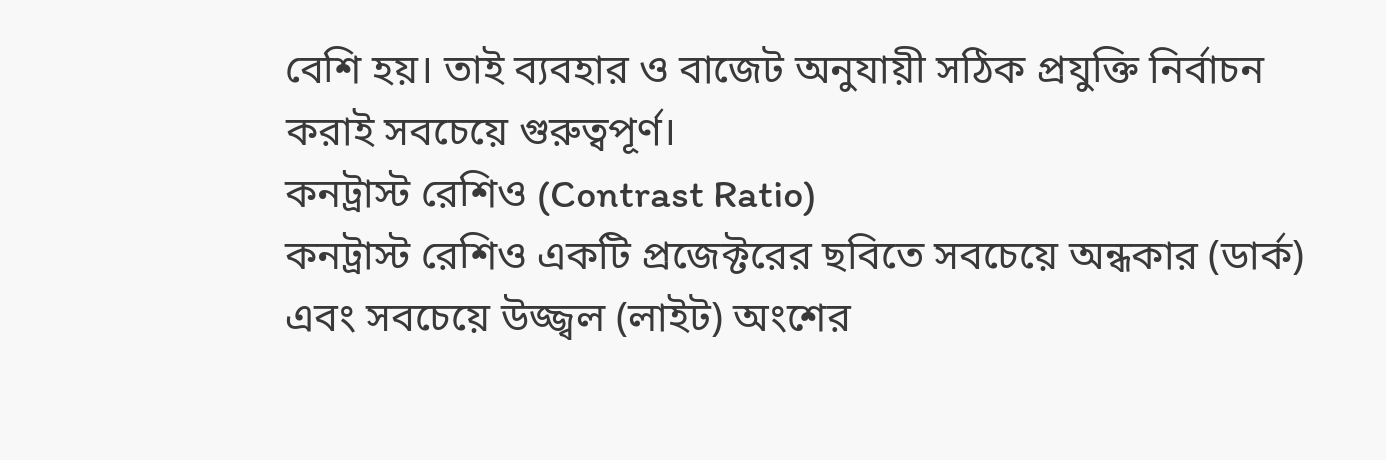বেশি হয়। তাই ব্যবহার ও বাজেট অনুযায়ী সঠিক প্রযুক্তি নির্বাচন করাই সবচেয়ে গুরুত্বপূর্ণ।
কনট্রাস্ট রেশিও (Contrast Ratio)
কনট্রাস্ট রেশিও একটি প্রজেক্টরের ছবিতে সবচেয়ে অন্ধকার (ডার্ক) এবং সবচেয়ে উজ্জ্বল (লাইট) অংশের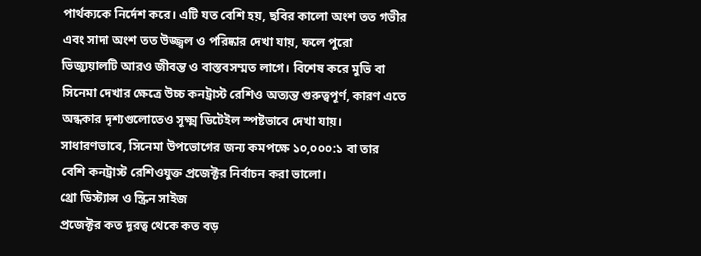পার্থক্যকে নির্দেশ করে। এটি যত বেশি হয়, ছবির কালো অংশ তত গভীর এবং সাদা অংশ তত উজ্জ্বল ও পরিষ্কার দেখা যায়, ফলে পুরো ভিজ্যুয়ালটি আরও জীবন্ত ও বাস্তবসম্মত লাগে। বিশেষ করে মুভি বা সিনেমা দেখার ক্ষেত্রে উচ্চ কনট্রাস্ট রেশিও অত্যন্ত গুরুত্বপূর্ণ, কারণ এতে অন্ধকার দৃশ্যগুলোতেও সূক্ষ্ম ডিটেইল স্পষ্টভাবে দেখা যায়। সাধারণভাবে, সিনেমা উপভোগের জন্য কমপক্ষে ১০,০০০:১ বা তার বেশি কনট্রাস্ট রেশিওযুক্ত প্রজেক্টর নির্বাচন করা ভালো।
থ্রো ডিস্ট্যান্স ও স্ক্রিন সাইজ
প্রজেক্টর কত দূরত্ব থেকে কত বড়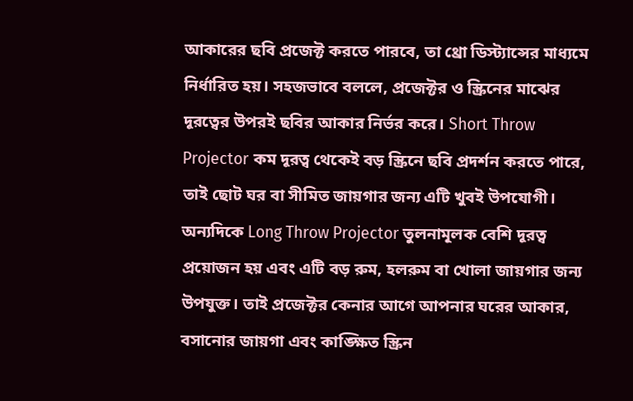আকারের ছবি প্রজেক্ট করতে পারবে, তা থ্রো ডিস্ট্যান্সের মাধ্যমে নির্ধারিত হয়। সহজভাবে বললে, প্রজেক্টর ও স্ক্রিনের মাঝের দূরত্বের উপরই ছবির আকার নির্ভর করে। Short Throw Projector কম দূরত্ব থেকেই বড় স্ক্রিনে ছবি প্রদর্শন করতে পারে, তাই ছোট ঘর বা সীমিত জায়গার জন্য এটি খুবই উপযোগী। অন্যদিকে Long Throw Projector তুলনামূলক বেশি দূরত্ব প্রয়োজন হয় এবং এটি বড় রুম, হলরুম বা খোলা জায়গার জন্য উপযুক্ত। তাই প্রজেক্টর কেনার আগে আপনার ঘরের আকার, বসানোর জায়গা এবং কাঙ্ক্ষিত স্ক্রিন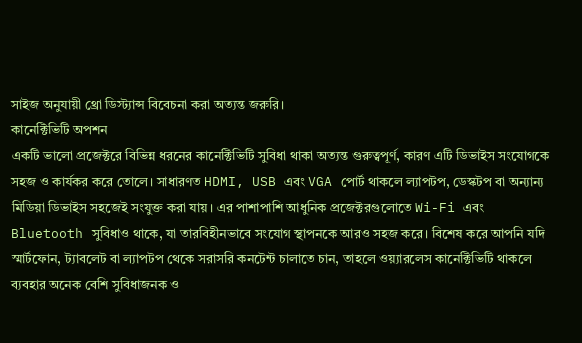সাইজ অনুযায়ী থ্রো ডিস্ট্যান্স বিবেচনা করা অত্যন্ত জরুরি।
কানেক্টিভিটি অপশন
একটি ভালো প্রজেক্টরে বিভিন্ন ধরনের কানেক্টিভিটি সুবিধা থাকা অত্যন্ত গুরুত্বপূর্ণ, কারণ এটি ডিভাইস সংযোগকে সহজ ও কার্যকর করে তোলে। সাধারণত HDMI, USB এবং VGA পোর্ট থাকলে ল্যাপটপ, ডেস্কটপ বা অন্যান্য মিডিয়া ডিভাইস সহজেই সংযুক্ত করা যায়। এর পাশাপাশি আধুনিক প্রজেক্টরগুলোতে Wi-Fi এবং Bluetooth সুবিধাও থাকে, যা তারবিহীনভাবে সংযোগ স্থাপনকে আরও সহজ করে। বিশেষ করে আপনি যদি স্মার্টফোন, ট্যাবলেট বা ল্যাপটপ থেকে সরাসরি কনটেন্ট চালাতে চান, তাহলে ওয়্যারলেস কানেক্টিভিটি থাকলে ব্যবহার অনেক বেশি সুবিধাজনক ও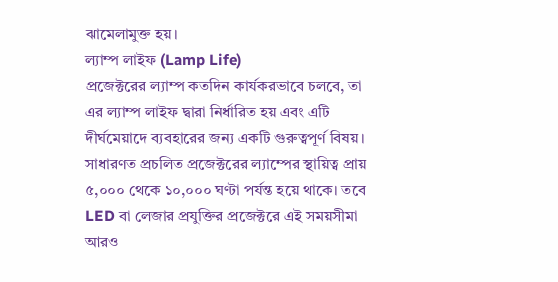ঝামেলামুক্ত হয়।
ল্যাম্প লাইফ (Lamp Life)
প্রজেক্টরের ল্যাম্প কতদিন কার্যকরভাবে চলবে, তা এর ল্যাম্প লাইফ দ্বারা নির্ধারিত হয় এবং এটি দীর্ঘমেয়াদে ব্যবহারের জন্য একটি গুরুত্বপূর্ণ বিষয়। সাধারণত প্রচলিত প্রজেক্টরের ল্যাম্পের স্থায়িত্ব প্রায় ৫,০০০ থেকে ১০,০০০ ঘণ্টা পর্যন্ত হয়ে থাকে। তবে LED বা লেজার প্রযুক্তির প্রজেক্টরে এই সময়সীমা আরও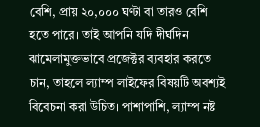বেশি, প্রায় ২০,০০০ ঘণ্টা বা তারও বেশি হতে পারে। তাই আপনি যদি দীর্ঘদিন ঝামেলামুক্তভাবে প্রজেক্টর ব্যবহার করতে চান, তাহলে ল্যাম্প লাইফের বিষয়টি অবশ্যই বিবেচনা করা উচিত। পাশাপাশি, ল্যাম্প নষ্ট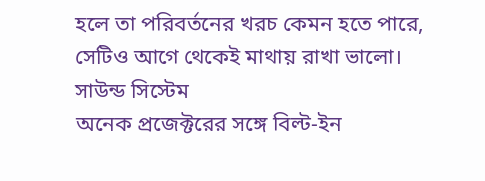হলে তা পরিবর্তনের খরচ কেমন হতে পারে, সেটিও আগে থেকেই মাথায় রাখা ভালো।
সাউন্ড সিস্টেম
অনেক প্রজেক্টরের সঙ্গে বিল্ট-ইন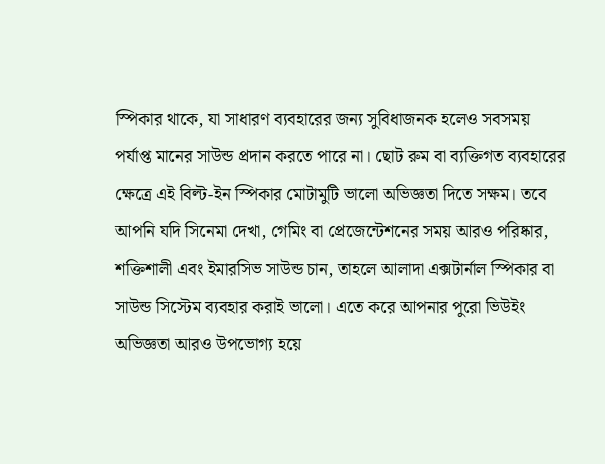স্পিকার থাকে, যা সাধারণ ব্যবহারের জন্য সুবিধাজনক হলেও সবসময় পর্যাপ্ত মানের সাউন্ড প্রদান করতে পারে না। ছোট রুম বা ব্যক্তিগত ব্যবহারের ক্ষেত্রে এই বিল্ট-ইন স্পিকার মোটামুটি ভালো অভিজ্ঞতা দিতে সক্ষম। তবে আপনি যদি সিনেমা দেখা, গেমিং বা প্রেজেন্টেশনের সময় আরও পরিষ্কার, শক্তিশালী এবং ইমারসিভ সাউন্ড চান, তাহলে আলাদা এক্সটার্নাল স্পিকার বা সাউন্ড সিস্টেম ব্যবহার করাই ভালো। এতে করে আপনার পুরো ভিউইং অভিজ্ঞতা আরও উপভোগ্য হয়ে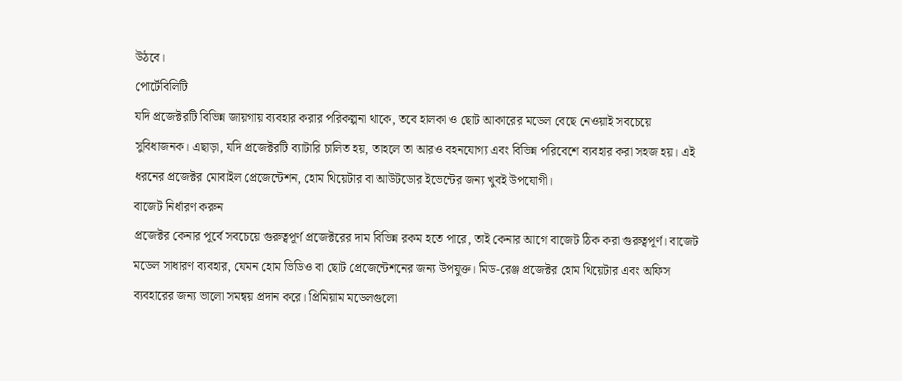উঠবে।
পোর্টেবিলিটি
যদি প্রজেক্টরটি বিভিন্ন জায়গায় ব্যবহার করার পরিকল্পনা থাকে, তবে হালকা ও ছোট আকারের মডেল বেছে নেওয়াই সবচেয়ে সুবিধাজনক। এছাড়া, যদি প্রজেক্টরটি ব্যাটারি চালিত হয়, তাহলে তা আরও বহনযোগ্য এবং বিভিন্ন পরিবেশে ব্যবহার করা সহজ হয়। এই ধরনের প্রজেক্টর মোবাইল প্রেজেন্টেশন, হোম থিয়েটার বা আউটডোর ইভেন্টের জন্য খুবই উপযোগী।
বাজেট নির্ধারণ করুন
প্রজেক্টর কেনার পূর্বে সবচেয়ে গুরুত্বপূর্ণ প্রজেক্টরের দাম বিভিন্ন রকম হতে পারে, তাই কেনার আগে বাজেট ঠিক করা গুরুত্বপূর্ণ। বাজেট মডেল সাধারণ ব্যবহার, যেমন হোম ভিডিও বা ছোট প্রেজেন্টেশনের জন্য উপযুক্ত। মিড-রেঞ্জ প্রজেক্টর হোম থিয়েটার এবং অফিস ব্যবহারের জন্য ভালো সমন্বয় প্রদান করে। প্রিমিয়াম মডেলগুলো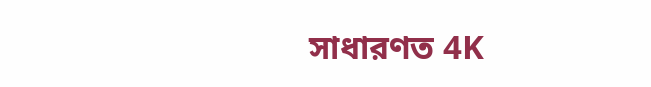সাধারণত 4K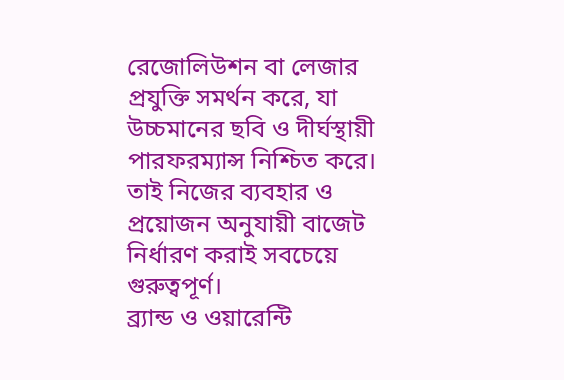রেজোলিউশন বা লেজার প্রযুক্তি সমর্থন করে, যা উচ্চমানের ছবি ও দীর্ঘস্থায়ী পারফরম্যান্স নিশ্চিত করে। তাই নিজের ব্যবহার ও প্রয়োজন অনুযায়ী বাজেট নির্ধারণ করাই সবচেয়ে গুরুত্বপূর্ণ।
ব্র্যান্ড ও ওয়ারেন্টি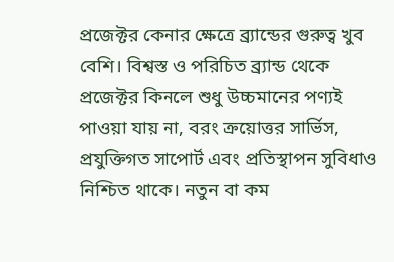প্রজেক্টর কেনার ক্ষেত্রে ব্র্যান্ডের গুরুত্ব খুব বেশি। বিশ্বস্ত ও পরিচিত ব্র্যান্ড থেকে প্রজেক্টর কিনলে শুধু উচ্চমানের পণ্যই পাওয়া যায় না, বরং ক্রয়োত্তর সার্ভিস, প্রযুক্তিগত সাপোর্ট এবং প্রতিস্থাপন সুবিধাও নিশ্চিত থাকে। নতুন বা কম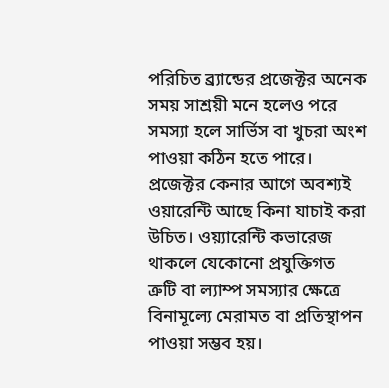পরিচিত ব্র্যান্ডের প্রজেক্টর অনেক সময় সাশ্রয়ী মনে হলেও পরে সমস্যা হলে সার্ভিস বা খুচরা অংশ পাওয়া কঠিন হতে পারে।
প্রজেক্টর কেনার আগে অবশ্যই ওয়ারেন্টি আছে কিনা যাচাই করা উচিত। ওয়্যারেন্টি কভারেজ থাকলে যেকোনো প্রযুক্তিগত ত্রুটি বা ল্যাম্প সমস্যার ক্ষেত্রে বিনামূল্যে মেরামত বা প্রতিস্থাপন পাওয়া সম্ভব হয়।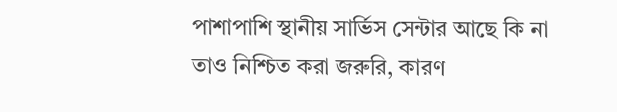পাশাপাশি স্থানীয় সার্ভিস সেন্টার আছে কি না তাও নিশ্চিত করা জরুরি, কারণ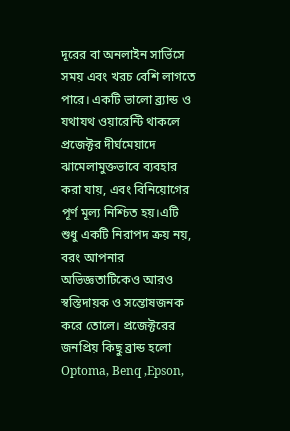দূরের বা অনলাইন সার্ভিসে সময় এবং খরচ বেশি লাগতে পারে। একটি ভালো ব্র্যান্ড ও যথাযথ ওয়ারেন্টি থাকলে প্রজেক্টর দীর্ঘমেয়াদে ঝামেলামুক্তভাবে ব্যবহার করা যায়, এবং বিনিয়োগের পূর্ণ মূল্য নিশ্চিত হয়।এটি শুধু একটি নিরাপদ ক্রয় নয়, বরং আপনার অভিজ্ঞতাটিকেও আরও স্বস্তিদায়ক ও সন্তোষজনক করে তোলে। প্রজেক্টরের জনপ্রিয় কিছু ব্রান্ড হলো Optoma, Benq ,Epson,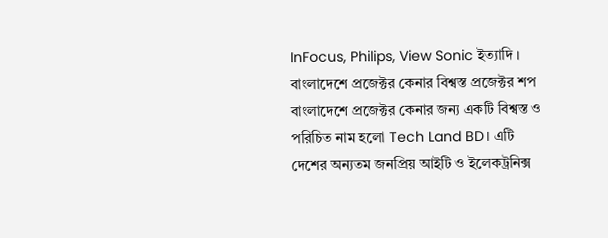InFocus, Philips, View Sonic ইত্যাদি ।
বাংলাদেশে প্রজেক্টর কেনার বিশ্বস্ত প্রজেক্টর শপ
বাংলাদেশে প্রজেক্টর কেনার জন্য একটি বিশ্বস্ত ও পরিচিত নাম হলো Tech Land BD। এটি দেশের অন্যতম জনপ্রিয় আইটি ও ইলেকট্রনিক্স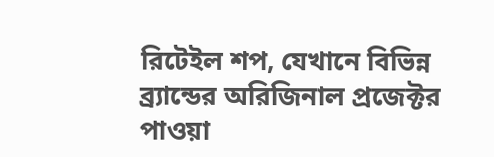রিটেইল শপ, যেখানে বিভিন্ন ব্র্যান্ডের অরিজিনাল প্রজেক্টর পাওয়া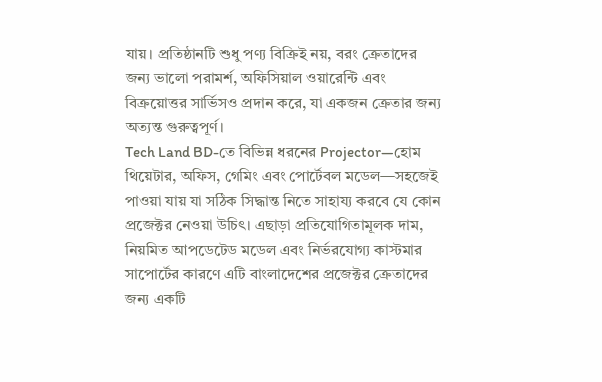যায়। প্রতিষ্ঠানটি শুধু পণ্য বিক্রিই নয়, বরং ক্রেতাদের জন্য ভালো পরামর্শ, অফিসিয়াল ওয়ারেন্টি এবং বিক্রয়োত্তর সার্ভিসও প্রদান করে, যা একজন ক্রেতার জন্য অত্যন্ত গুরুত্বপূর্ণ।
Tech Land BD-তে বিভিন্ন ধরনের Projector—হোম থিয়েটার, অফিস, গেমিং এবং পোর্টেবল মডেল—সহজেই পাওয়া যায় যা সঠিক সিদ্ধান্ত নিতে সাহায্য করবে যে কোন প্রজেক্টর নেওয়া উচিৎ। এছাড়া প্রতিযোগিতামূলক দাম, নিয়মিত আপডেটেড মডেল এবং নির্ভরযোগ্য কাস্টমার সাপোর্টের কারণে এটি বাংলাদেশের প্রজেক্টর ক্রেতাদের জন্য একটি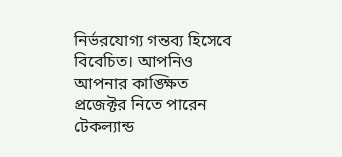নির্ভরযোগ্য গন্তব্য হিসেবে বিবেচিত। আপনিও আপনার কাঙ্ক্ষিত প্রজেক্টর নিতে পারেন টেকল্যান্ড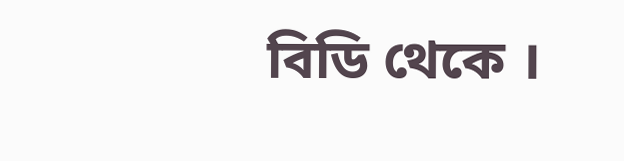বিডি থেকে ।